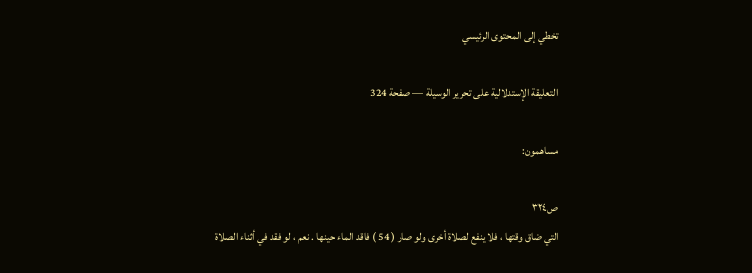تخطي إلى المحتوى الرئيسي

التعليقة الإستدلالية على تحرير الوسيلة — صفحة 324

مساهمون:

ص٣٢٤
التي ضاق وقتها ، فلا ينفع لصلاة أخرى ولو صار ( 54 ) فاقد الماء حينها . نعم ، لو فقد في أثناء الصلاة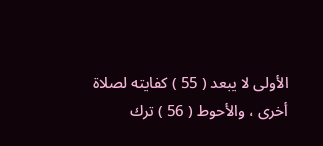الأولى لا يبعد ( 55 ) كفايته لصلاة أخرى ، والأحوط ( 56 ) ترك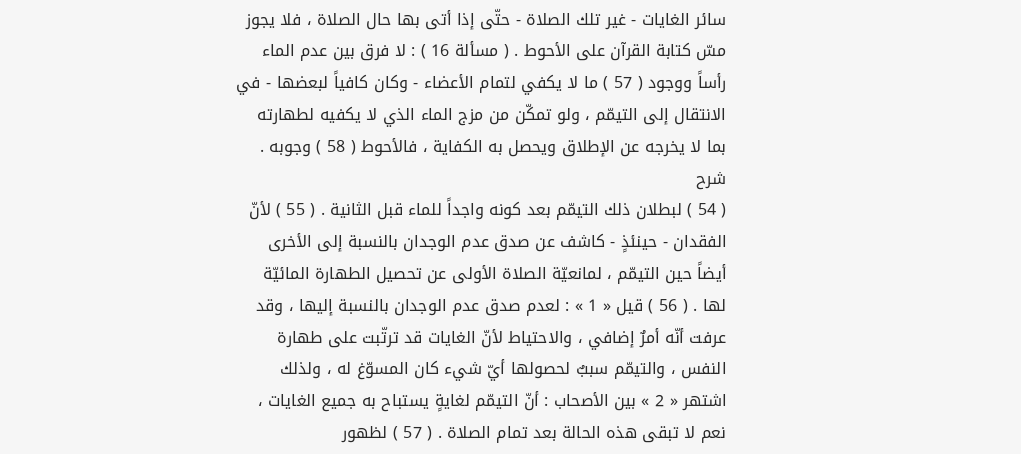سائر الغايات - غير تلك الصلاة - حتّى إذا أتى بها حال الصلاة ، فلا يجوز مسّ كتابة القرآن على الأحوط . ( مسألة 16 ) : لا فرق بين عدم الماء رأساً ووجود ( 57 ) ما لا يكفي لتمام الأعضاء - وكان كافياً لبعضها - في الانتقال إلى التيمّم ، ولو تمكّن من مزج الماء الذي لا يكفيه لطهارته بما لا يخرجه عن الإطلاق ويحصل به الكفاية ، فالأحوط ( 58 ) وجوبه .
شرح
( 54 ) لبطلان ذلك التيمّم بعد كونه واجداً للماء قبل الثانية . ( 55 ) لأنّ الفقدان - حينئذٍ - كاشف عن صدق عدم الوجدان بالنسبة إلى الأخرى أيضاً حين التيمّم ، لمانعيّة الصلاة الأولى عن تحصيل الطهارة المائيّة لها . ( 56 ) قيل « 1 » : لعدم صدق عدم الوجدان بالنسبة إليها ، وقد عرفت أنّه أمرٌ إضافي ، والاحتياط لأنّ الغايات قد ترتّبت على طهارة النفس ، والتيمّم سببٌ لحصولها أيّ شيء كان المسوّغ له ، ولذلك اشتهر « 2 » بين الأصحاب : أنّ التيمّم لغايةٍ يستباح به جميع الغايات ، نعم لا تبقى هذه الحالة بعد تمام الصلاة . ( 57 ) لظهور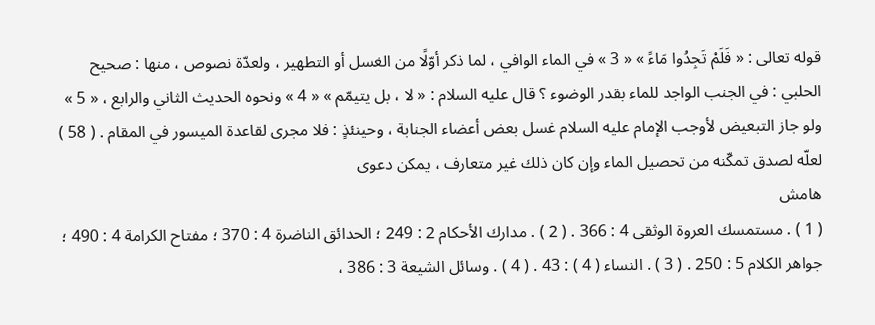قوله تعالى : « فَلَمْ تَجِدُوا مَاءً » « 3 » في الماء الوافي ، لما ذكر أوّلًا من الغسل أو التطهير ، ولعدّة نصوص ، منها : صحيح الحلبي : في الجنب الواجد للماء بقدر الوضوء ؟ قال عليه السلام : « لا ، بل يتيمّم » « 4 » ونحوه الحديث الثاني والرابع ، « 5 » ولو جاز التبعيض لأوجب الإمام عليه السلام غسل بعض أعضاء الجنابة ، وحينئذٍ : فلا مجرى لقاعدة الميسور في المقام . ( 58 ) لعلّه لصدق تمكّنه من تحصيل الماء وإن كان ذلك غير متعارف ، يمكن دعوى
هامش
( 1 ) . مستمسك العروة الوثقى 4 : 366 . ( 2 ) . مدارك الأحكام 2 : 249 ؛ الحدائق الناضرة 4 : 370 ؛ مفتاح الكرامة 4 : 490 ؛ جواهر الكلام 5 : 250 . ( 3 ) . النساء ( 4 ) : 43 . ( 4 ) . وسائل الشيعة 3 : 386 ،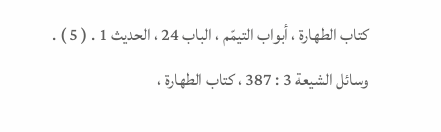كتاب الطهارة ، أبواب التيمّم ، الباب 24 ، الحديث 1 . ( 5 ) . وسائل الشيعة 3 : 387 ، كتاب الطهارة ،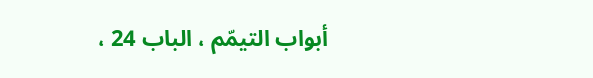أبواب التيمّم ، الباب 24 ،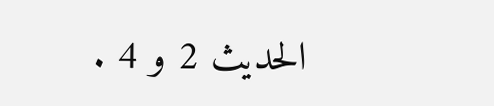الحديث 2 و 4 .